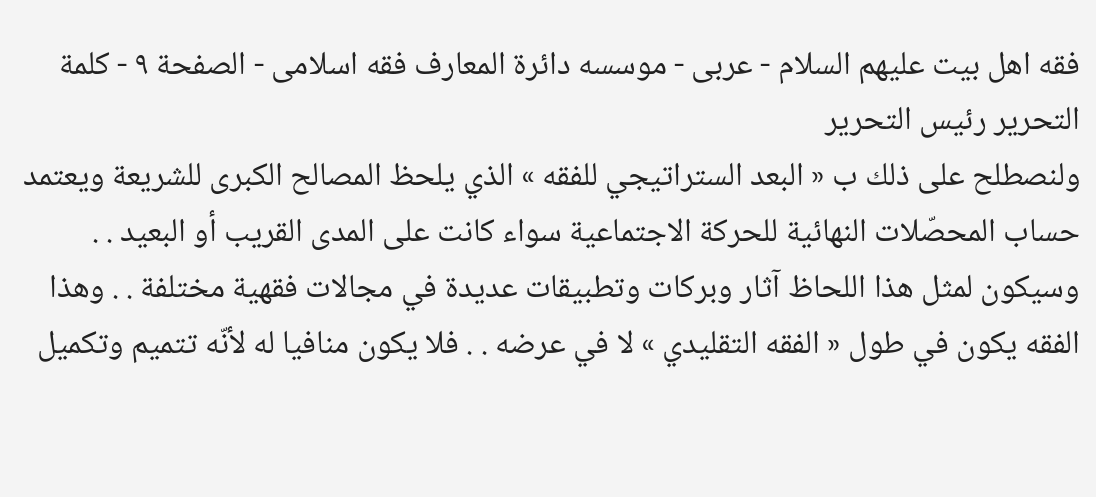فقه اهل بیت علیهم السلام - عربی - موسسه دائرة المعارف فقه اسلامی - الصفحة ٩ - كلمة التحرير رئيس التحرير
ولنصطلح على ذلك ب « البعد الستراتيجي للفقه » الذي يلحظ المصالح الكبرى للشريعة ويعتمد حساب المحصّلات النهائية للحركة الاجتماعية سواء كانت على المدى القريب أو البعيد . . وسيكون لمثل هذا اللحاظ آثار وبركات وتطبيقات عديدة في مجالات فقهية مختلفة . . وهذا الفقه يكون في طول « الفقه التقليدي » لا في عرضه . . فلا يكون منافيا له لأنّه تتميم وتكميل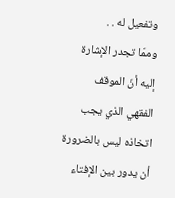وتفعيل له . .
وممّا تجدر الإشارة إليه أنّ الموقف الفقهي الذي يجب اتخاذه ليس بالضرورة أن يدور بين الإفتاء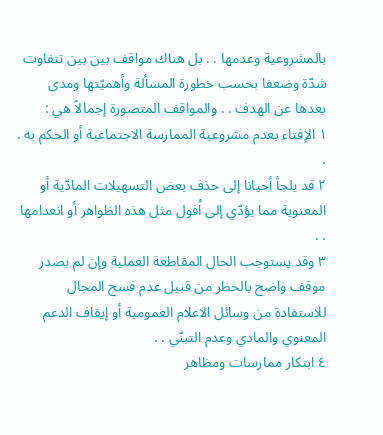بالمشروعية وعدمها . . بل هناك مواقف بين بين تتفاوت شدّة وضعفا بحسب خطورة المسألة وأهميّتها ومدى بعدها عن الهدف . . والمواقف المتصورة إجمالاً هي :
١ الإفتاء بعدم مشروعية الممارسة الاجتماعية أو الحكم به . .
٢ قد يلجأ أحيانا إلى حذف بعض التسهيلات المادّية أو المعنوية مما يؤدّي إلى اُفول مثل هذه الظواهر أو انعدامها . .
٣ وقد يستوجب الحال المقاطعة العملية وإن لم يصدر موقف واضح بالحظر من قبيل عدم فسح المجال للاستفادة من وسائل الاعلام العمومية أو إيقاف الدعم المعنوي والمادي وعدم التبنّي . .
٤ ابتكار ممارسات ومظاهر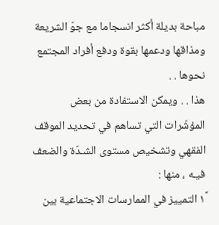مباحة بديلة أكثر انسجاما مع جوّ الشريعة ومذاقها ودعمها بقوة ودفع أفراد المجتمع نحوها . .
هذا . . ويمكن الاستفادة من بعض المؤشّرات التي تساهم في تحديد الموقف الفقهي وتشخيص مستوى الشـدّة والضعف فيـه ، منها :
١ً التمييز في الممارسات الاجتماعية بين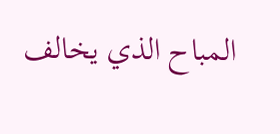المباح الذي يخالف